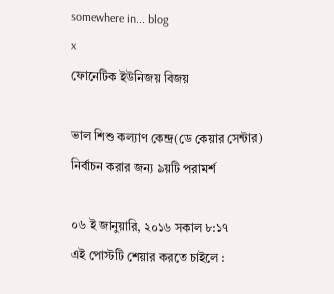somewhere in... blog
x
ফোনেটিক ইউনিজয় বিজয়

ভাল শিশু কল্যাণ কেন্দ্র(ডে কেয়ার সেন্টার) নির্বাচন করার জন্য ৯য়টি পরামর্শ

০৬ ই জানুয়ারি, ২০১৬ সকাল ৮:১৭
এই পোস্টটি শেয়ার করতে চাইলে :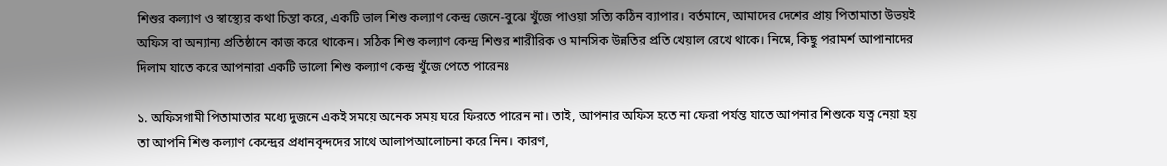শিশুর কল্যাণ ও স্বাস্থ্যের কথা চিন্তা করে, একটি ভাল শিশু কল্যাণ কেন্দ্র জেনে-বুঝে খুঁজে পাওয়া সত্যি কঠিন ব্যাপার। বর্তমানে, আমাদের দেশের প্রায় পিতামাতা উভয়ই অফিস বা অন্যান্য প্রতিষ্ঠানে কাজ করে থাকেন। সঠিক শিশু কল্যাণ কেন্দ্র শিশুর শারীরিক ও মানসিক উন্নতির প্রতি খেয়াল রেখে থাকে। নিম্নে, কিছু পরামর্শ আপানাদের দিলাম যাতে করে আপনারা একটি ভালো শিশু কল্যাণ কেন্দ্র খুঁজে পেতে পারেনঃ

১. অফিসগামী পিতামাতার মধ্যে দুজনে একই সময়ে অনেক সময় ঘরে ফিরতে পারেন না। তাই, আপনার অফিস হতে না ফেরা পর্যন্ত যাতে আপনার শিশুকে যত্ন নেয়া হয় তা আপনি শিশু কল্যাণ কেন্দ্রের প্রধানবৃন্দদের সাথে আলাপআলোচনা করে নিন। কারণ,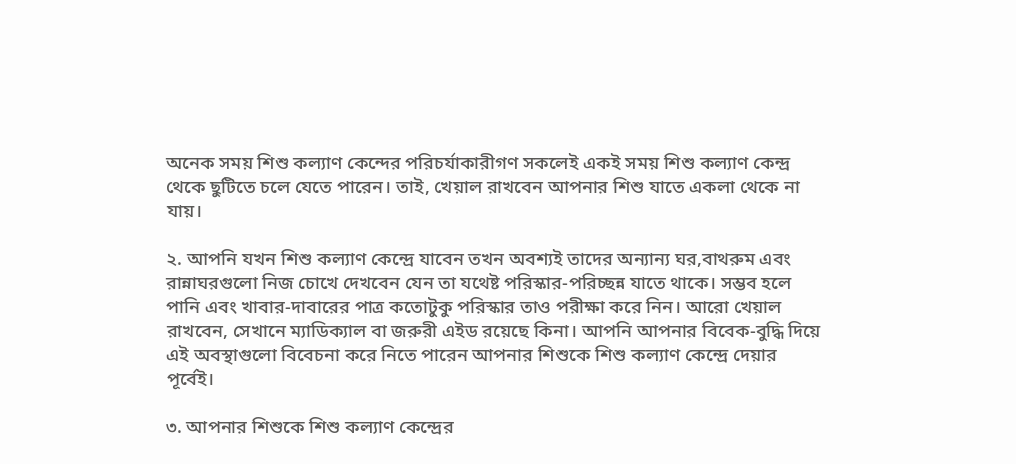অনেক সময় শিশু কল্যাণ কেন্দের পরিচর্যাকারীগণ সকলেই একই সময় শিশু কল্যাণ কেন্দ্র থেকে ছুটিতে চলে যেতে পারেন। তাই, খেয়াল রাখবেন আপনার শিশু যাতে একলা থেকে না যায়।

২. আপনি যখন শিশু কল্যাণ কেন্দ্রে যাবেন তখন অবশ্যই তাদের অন্যান্য ঘর,বাথরুম এবং রান্নাঘরগুলো নিজ চোখে দেখবেন যেন তা যথেষ্ট পরিস্কার-পরিচ্ছন্ন যাতে থাকে। সম্ভব হলে পানি এবং খাবার-দাবারের পাত্র কতোটুকু পরিস্কার তাও পরীক্ষা করে নিন। আরো খেয়াল রাখবেন, সেখানে ম্যাডিক্যাল বা জরুরী এইড রয়েছে কিনা। আপনি আপনার বিবেক-বুদ্ধি দিয়ে এই অবস্থাগুলো বিবেচনা করে নিতে পারেন আপনার শিশুকে শিশু কল্যাণ কেন্দ্রে দেয়ার পূর্বেই।

৩. আপনার শিশুকে শিশু কল্যাণ কেন্দ্রের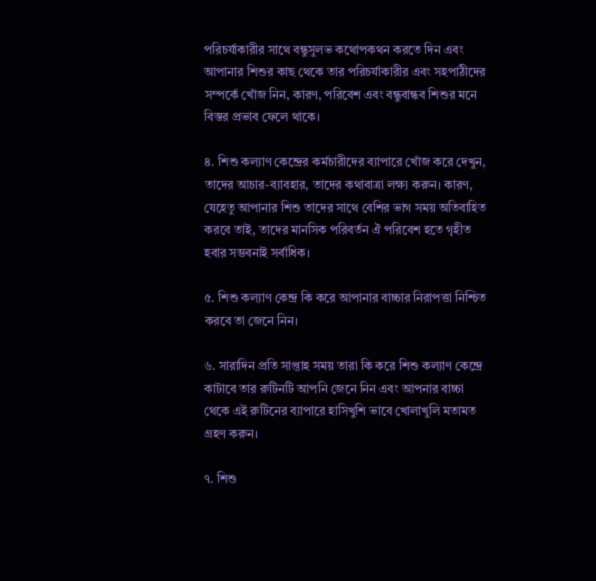পরিচর্যাকারীর সাথে বন্ধুসুলভ কথোপকথন করতে দিন এবং আপানার শিশুর কাছ থেকে তার পরিচর্যাকারীর এবং সহপাঠীদের সম্পর্কে খোঁজ নিন, কারণ, পরিবেশ এবং বন্ধুবান্ধব শিশুর মনে বিস্তর প্রভাব ফেলে থাকে।

৪. শিশু কল্যাণ কেন্দ্রের কর্মচারীদের ব্যাপারে খোঁজ করে দেখুন, তাদের আচার-ব্যাবহার, তাদের কথাবাত্রা লক্ষ্য করুন। কারণ, যেহেতু আপানার শিশু তাদের সাথে বেশির ভাগ সময় অতিবাহিত করবে তাই, তাদের মানসিক পরিবর্তন ঐ পরিবেশ হতে গৃহীত হবার সম্ভবনাই সর্বাধিক।

৫. শিশু কল্যাণ কেন্দ্র কি করে আপানার বাচ্চার নিরাপত্তা নিশ্চিত করবে তা জেনে নিন।

৬. সারাদিন প্রতি সাপ্তাহ সময় তারা কি করে শিশু কল্যাণ কেন্দ্রে কাটাবে তার রুটিনটি আপনি জেনে নিন এবং আপনার বাচ্চা থেকে এই রুটিনের ব্যাপারে হাসিখুশি ভাবে খোলাখুলি মতামত গ্রহণ করুন।

৭. শিশু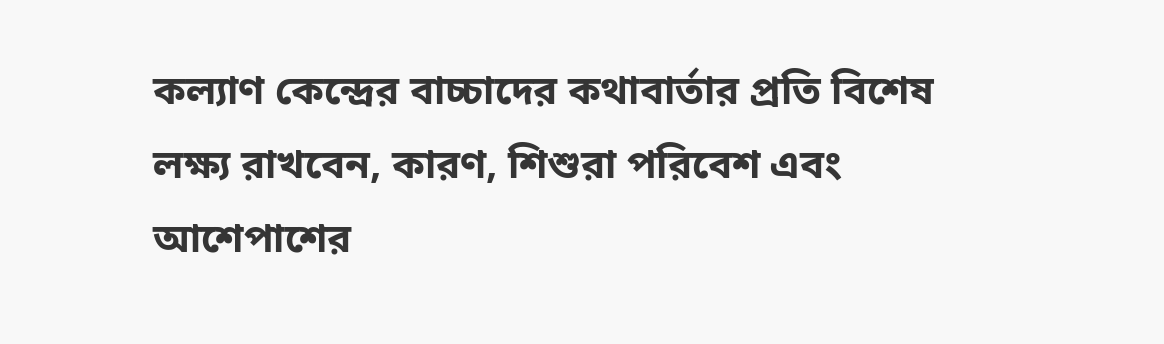কল্যাণ কেন্দ্রের বাচ্চাদের কথাবার্তার প্রতি বিশেষ লক্ষ্য রাখবেন, কারণ, শিশুরা পরিবেশ এবং আশেপাশের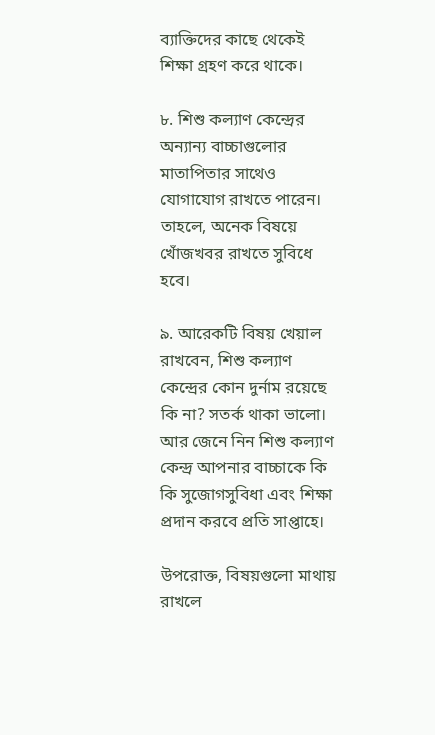ব্যাক্তিদের কাছে থেকেই শিক্ষা গ্রহণ করে থাকে।

৮. শিশু কল্যাণ কেন্দ্রের অন্যান্য বাচ্চাগুলোর মাতাপিতার সাথেও যোগাযোগ রাখতে পারেন। তাহলে, অনেক বিষয়ে খোঁজখবর রাখতে সুবিধে হবে।

৯. আরেকটি বিষয় খেয়াল রাখবেন, শিশু কল্যাণ কেন্দ্রের কোন দুর্নাম রয়েছে কি না? সতর্ক থাকা ভালো। আর জেনে নিন শিশু কল্যাণ কেন্দ্র আপনার বাচ্চাকে কি কি সুজোগসুবিধা এবং শিক্ষা প্রদান করবে প্রতি সাপ্তাহে।

উপরোক্ত, বিষয়গুলো মাথায় রাখলে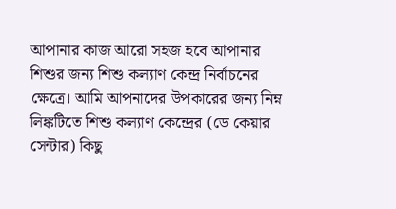আপানার কাজ আরো সহজ হবে আপানার শিশুর জন্য শিশু কল্যাণ কেন্দ্র নির্বাচনের ক্ষেত্রে। আমি আপনাদের উপকারের জন্য নিম্ন লিঙ্কটিতে শিশু কল্যাণ কেন্দ্রের (ডে কেয়ার সেন্টার) কিছু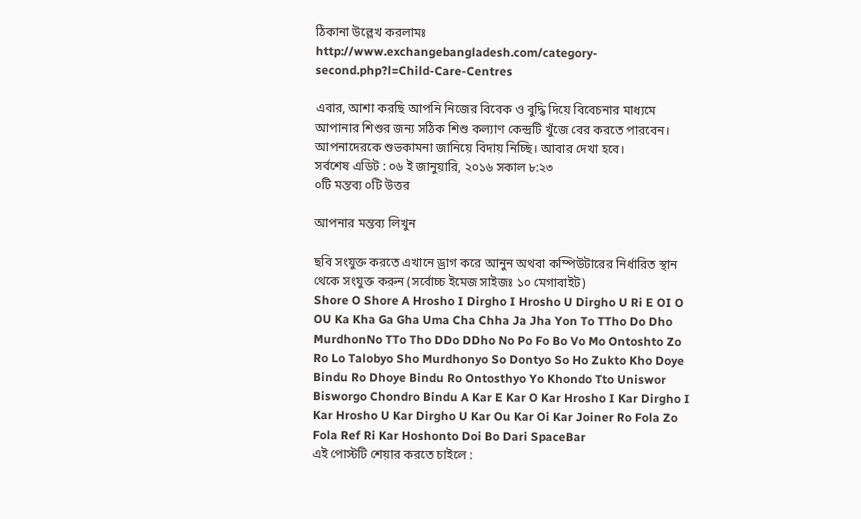ঠিকানা উল্লেখ করলামঃ
http://www.exchangebangladesh.com/category-second.php?l=Child-Care-Centres

এবার, আশা করছি আপনি নিজের বিবেক ও বুদ্ধি দিয়ে বিবেচনার মাধ্যমে আপানার শিশুর জন্য সঠিক শিশু কল্যাণ কেন্দ্রটি খুঁজে বের করতে পারবেন। আপনাদেরকে শুভকামনা জানিয়ে বিদায় নিচ্ছি। আবার দেখা হবে।
সর্বশেষ এডিট : ০৬ ই জানুয়ারি, ২০১৬ সকাল ৮:২৩
০টি মন্তব্য ০টি উত্তর

আপনার মন্তব্য লিখুন

ছবি সংযুক্ত করতে এখানে ড্রাগ করে আনুন অথবা কম্পিউটারের নির্ধারিত স্থান থেকে সংযুক্ত করুন (সর্বোচ্চ ইমেজ সাইজঃ ১০ মেগাবাইট)
Shore O Shore A Hrosho I Dirgho I Hrosho U Dirgho U Ri E OI O OU Ka Kha Ga Gha Uma Cha Chha Ja Jha Yon To TTho Do Dho MurdhonNo TTo Tho DDo DDho No Po Fo Bo Vo Mo Ontoshto Zo Ro Lo Talobyo Sho Murdhonyo So Dontyo So Ho Zukto Kho Doye Bindu Ro Dhoye Bindu Ro Ontosthyo Yo Khondo Tto Uniswor Bisworgo Chondro Bindu A Kar E Kar O Kar Hrosho I Kar Dirgho I Kar Hrosho U Kar Dirgho U Kar Ou Kar Oi Kar Joiner Ro Fola Zo Fola Ref Ri Kar Hoshonto Doi Bo Dari SpaceBar
এই পোস্টটি শেয়ার করতে চাইলে :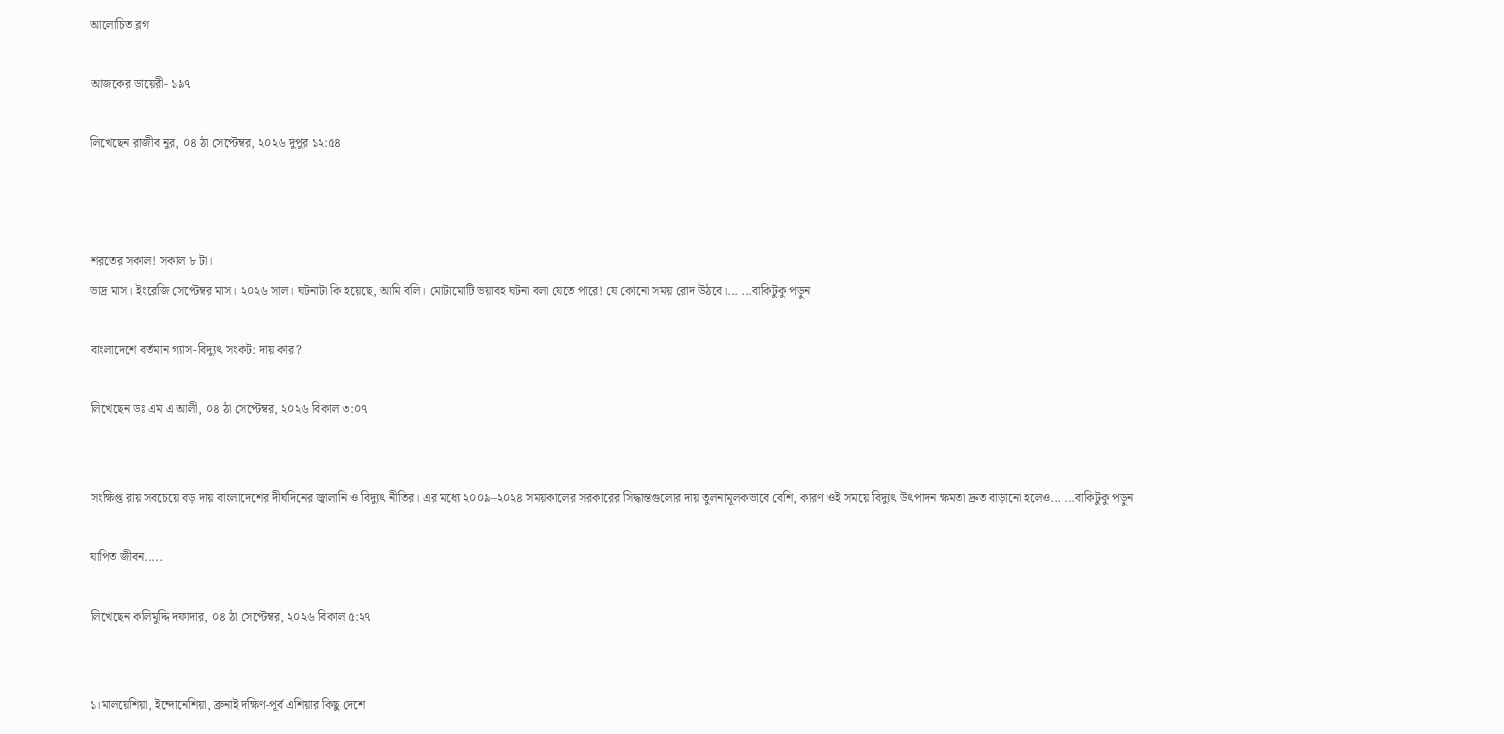আলোচিত ব্লগ

আজকের ডায়েরী- ১৯৭

লিখেছেন রাজীব নুর, ০৪ ঠা সেপ্টেম্বর, ২০২৬ দুপুর ১২:৫৪



শরতের সকাল! সকাল ৮ টা।
ভাদ্র মাস। ইংরেজি সেপ্টেম্বর মাস। ২০২৬ সাল। ঘটনাটা কি হয়েছে, আমি বলি। মোটামোটি ভয়াবহ ঘটনা বলা যেতে পারে! যে কোনো সময় রোদ উঠবে।... ...বাকিটুকু পড়ুন

বাংলাদেশে বর্তমান গ্যাস-বিদ্যুৎ সংকট: দায় কার?

লিখেছেন ডঃ এম এ আলী, ০৪ ঠা সেপ্টেম্বর, ২০২৬ বিকাল ৩:০৭


সংক্ষিপ্ত রায় সবচেয়ে বড় দায় বাংলাদেশের দীর্ঘদিনের জ্বালানি ও বিদ্যুৎ নীতির। এর মধ্যে ২০০৯–২০২৪ সময়কালের সরকারের সিদ্ধান্তগুলোর দায় তুলনামূলকভাবে বেশি, কারণ ওই সময়ে বিদ্যুৎ উৎপাদন ক্ষমতা দ্রুত বাড়ানো হলেও... ...বাকিটুকু পড়ুন

যাপিত জীবন.....

লিখেছেন কলিমুদ্দি দফাদার, ০৪ ঠা সেপ্টেম্বর, ২০২৬ বিকাল ৫:২৭


১।মালয়েশিয়া, ইন্দোনেশিয়া, ব্রুনাই দক্ষিণ-পূর্ব এশিয়ার কিছু দেশে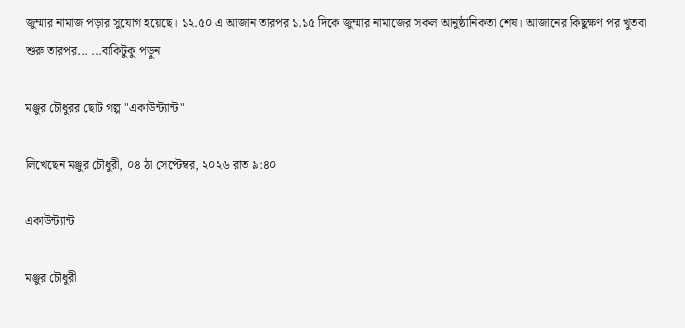জুম্মার নামাজ পড়ার সুযোগ হয়েছে। ১২.৫০ এ আজান তারপর ১.১৫ দিকে জুম্মার নামাজের সকল আনুষ্ঠানিকতা শেষ। আজানের কিছুক্ষণ পর খুতবা শুরু তারপর... ...বাকিটুকু পড়ুন

মঞ্জুর চৌধুরর ছোট গল্প "একাউন্ট্যান্ট"

লিখেছেন মঞ্জুর চৌধুরী, ০৪ ঠা সেপ্টেম্বর, ২০২৬ রাত ৯:৪০

একাউন্ট্যান্ট

মঞ্জুর চৌধুরী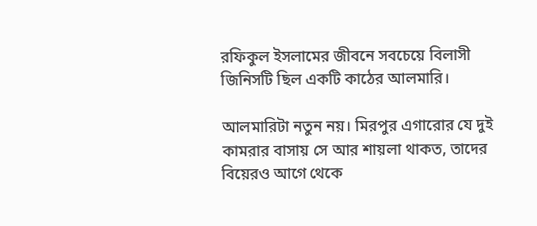রফিকুল ইসলামের জীবনে সবচেয়ে বিলাসী জিনিসটি ছিল একটি কাঠের আলমারি।

আলমারিটা নতুন নয়। মিরপুর এগারোর যে দুই কামরার বাসায় সে আর শায়লা থাকত, তাদের বিয়েরও আগে থেকে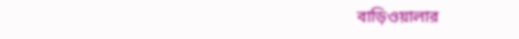বাড়িওয়ালার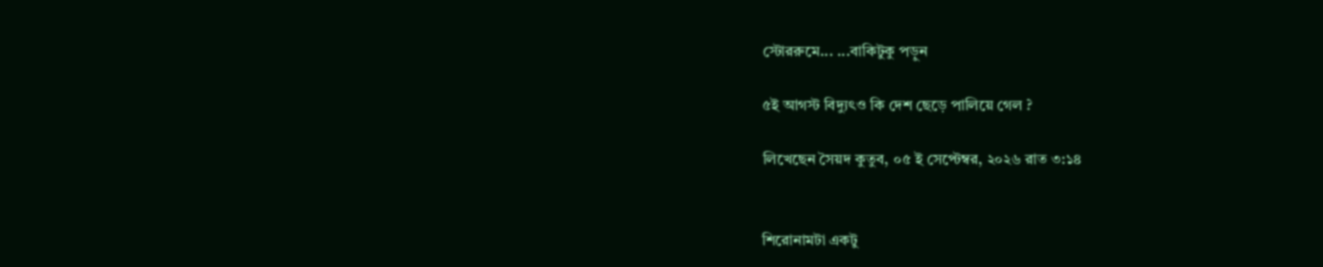স্টোররুমে... ...বাকিটুকু পড়ুন

৫ই আগস্ট বিদ্যুৎও কি দেশ ছেড়ে পালিয়ে গেল ?

লিখেছেন সৈয়দ কুতুব, ০৫ ই সেপ্টেম্বর, ২০২৬ রাত ৩:১৪


শিরোনামটা একটু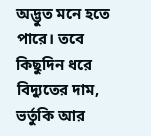অদ্ভুত মনে হতে পারে। তবে কিছুদিন ধরে বিদ্যুতের দাম, ভর্তুকি আর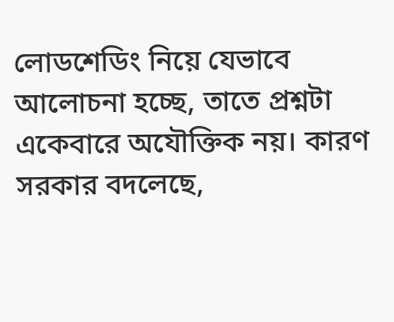লোডশেডিং নিয়ে যেভাবে আলোচনা হচ্ছে, তাতে প্রশ্নটা একেবারে অযৌক্তিক নয়। কারণ সরকার বদলেছে,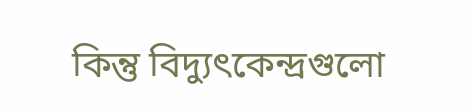কিন্তু বিদ্যুৎকেন্দ্রগুলো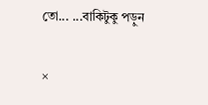তো... ...বাকিটুকু পড়ুন

×